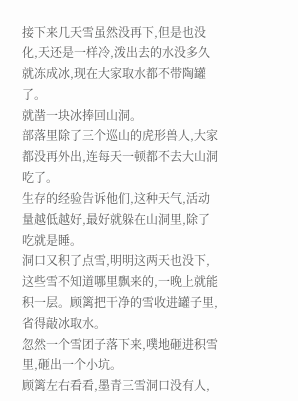接下来几天雪虽然没再下,但是也没化,天还是一样冷,泼出去的水没多久就冻成冰,现在大家取水都不带陶罐了。
就凿一块冰捧回山洞。
部落里除了三个巡山的虎形兽人,大家都没再外出,连每天一顿都不去大山洞吃了。
生存的经验告诉他们,这种天气,活动量越低越好,最好就躲在山洞里,除了吃就是睡。
洞口又积了点雪,明明这两天也没下,这些雪不知道哪里飘来的,一晚上就能积一层。顾篱把干净的雪收进罐子里,省得敲冰取水。
忽然一个雪团子落下来,噗地砸进积雪里,砸出一个小坑。
顾篱左右看看,墨青三雪洞口没有人,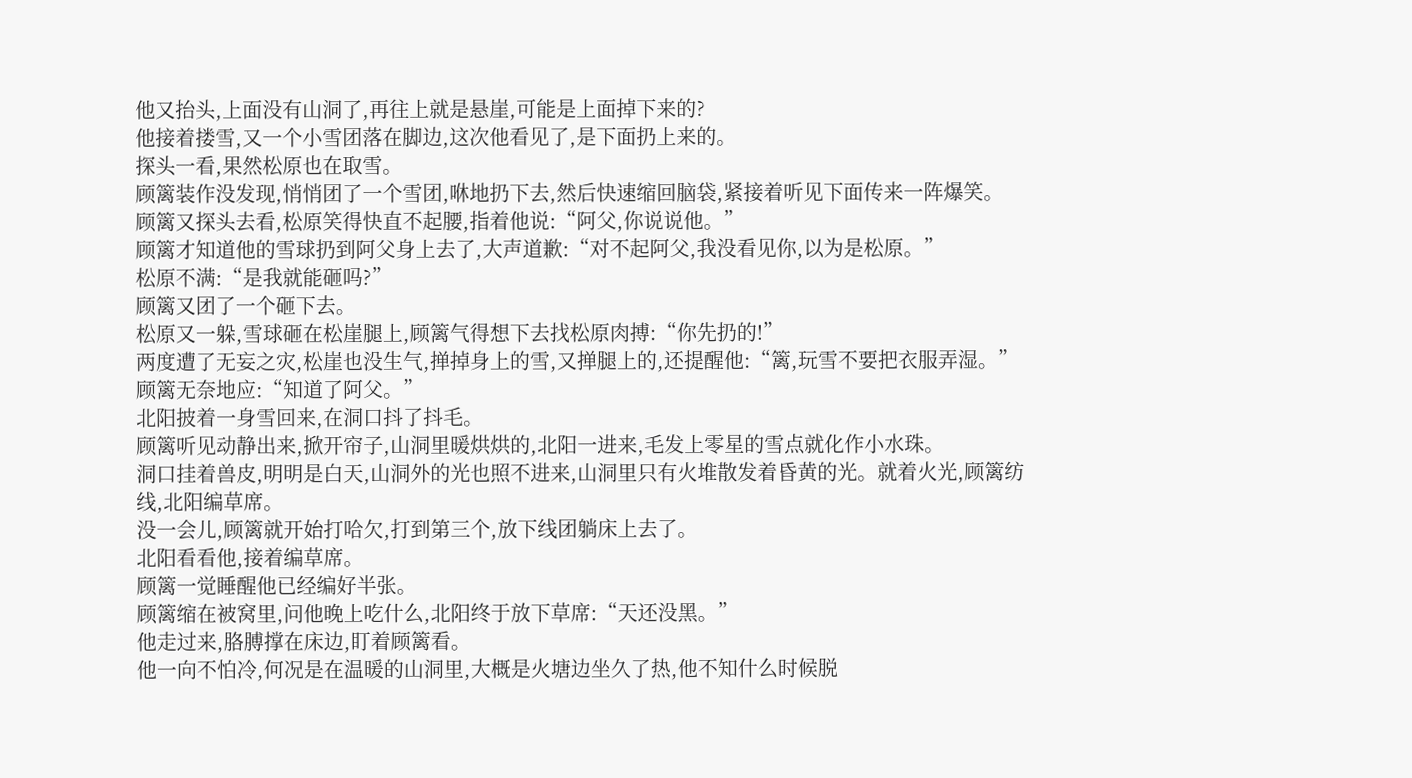他又抬头,上面没有山洞了,再往上就是悬崖,可能是上面掉下来的?
他接着搂雪,又一个小雪团落在脚边,这次他看见了,是下面扔上来的。
探头一看,果然松原也在取雪。
顾篱装作没发现,悄悄团了一个雪团,咻地扔下去,然后快速缩回脑袋,紧接着听见下面传来一阵爆笑。
顾篱又探头去看,松原笑得快直不起腰,指着他说:“阿父,你说说他。”
顾篱才知道他的雪球扔到阿父身上去了,大声道歉:“对不起阿父,我没看见你,以为是松原。”
松原不满:“是我就能砸吗?”
顾篱又团了一个砸下去。
松原又一躲,雪球砸在松崖腿上,顾篱气得想下去找松原肉搏:“你先扔的!”
两度遭了无妄之灾,松崖也没生气,掸掉身上的雪,又掸腿上的,还提醒他:“篱,玩雪不要把衣服弄湿。”
顾篱无奈地应:“知道了阿父。”
北阳披着一身雪回来,在洞口抖了抖毛。
顾篱听见动静出来,掀开帘子,山洞里暖烘烘的,北阳一进来,毛发上零星的雪点就化作小水珠。
洞口挂着兽皮,明明是白天,山洞外的光也照不进来,山洞里只有火堆散发着昏黄的光。就着火光,顾篱纺线,北阳编草席。
没一会儿,顾篱就开始打哈欠,打到第三个,放下线团躺床上去了。
北阳看看他,接着编草席。
顾篱一觉睡醒他已经编好半张。
顾篱缩在被窝里,问他晚上吃什么,北阳终于放下草席:“天还没黑。”
他走过来,胳膊撑在床边,盯着顾篱看。
他一向不怕冷,何况是在温暖的山洞里,大概是火塘边坐久了热,他不知什么时候脱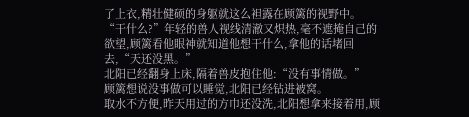了上衣,精壮健硕的身躯就这么袒露在顾篱的视野中。
“干什么?”年轻的兽人视线清澈又炽热,毫不遮掩自己的欲望,顾篱看他眼神就知道他想干什么,拿他的话堵回去,“天还没黑。”
北阳已经翻身上床,隔着兽皮抱住他:“没有事情做。”
顾篱想说没事做可以睡觉,北阳已经钻进被窝。
取水不方便,昨天用过的方巾还没洗,北阳想拿来接着用,顾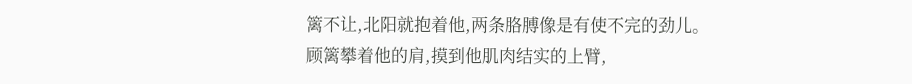篱不让,北阳就抱着他,两条胳膊像是有使不完的劲儿。
顾篱攀着他的肩,摸到他肌肉结实的上臂,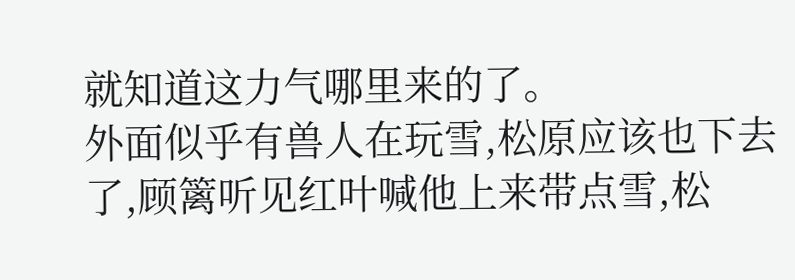就知道这力气哪里来的了。
外面似乎有兽人在玩雪,松原应该也下去了,顾篱听见红叶喊他上来带点雪,松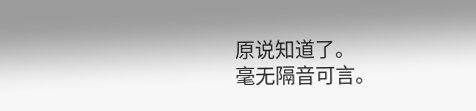原说知道了。
毫无隔音可言。